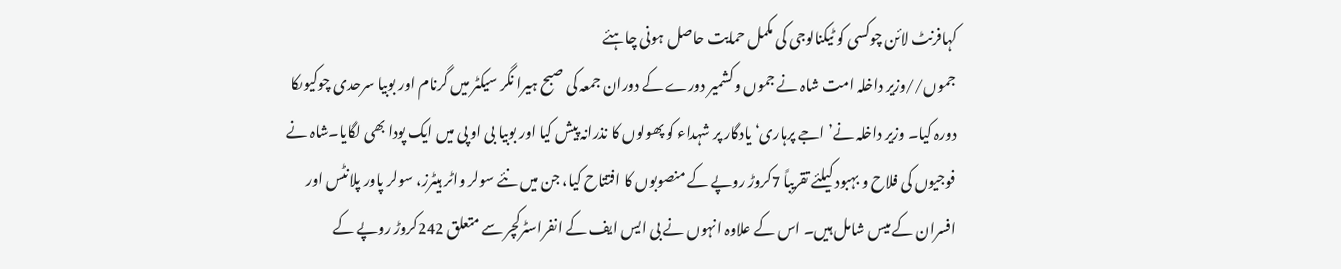کہافرنٹ لائن چوکسی کو ٹیکنالوجی کی مکمل حمایت حاصل ہونی چاہئے
جموں//وزیر داخلہ امت شاہ نے جموں وکشمیر دورے کے دوران جمعہ کی صبح ہیرا نگر سیکٹر میں گرنام اور بوبیا سرحدی چوکیوںکا دورہ کیا۔ وزیر داخلہ نے’اجے پرہاری‘ یادگار پر شہداء کو پھولوں کا نذرانہ پیش کیا اور بوبیا بی او پی میں ایک پودا بھی لگایا۔شاہ نے فوجیوں کی فلاح و بہبود کیلئے تقریباً 7کروڑ روپے کے منصوبوں کا افتتاح کیا، جن میں نئے سولر واٹر ہیٹرز، سولر پاور پلانٹس اور افسران کے میس شامل ہیں۔ اس کے علاوہ انہوں نے بی ایس ایف کے انفراسٹرکچر سے متعلق 242کروڑ روپے کے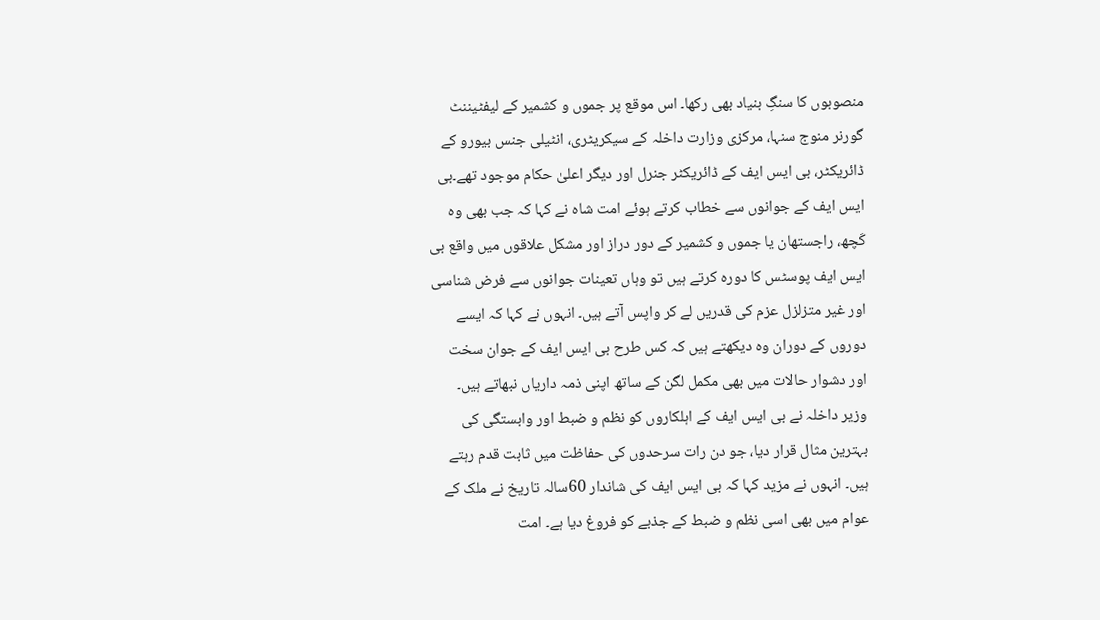منصوبوں کا سنگِ بنیاد بھی رکھا۔ اس موقع پر جموں و کشمیر کے لیفٹیننٹ گورنر منوج سنہا، مرکزی وزارت داخلہ کے سیکریٹری، انٹیلی جنس بیورو کے ڈائریکٹر، بی ایس ایف کے ڈائریکٹر جنرل اور دیگر اعلیٰ حکام موجود تھے۔بی ایس ایف کے جوانوں سے خطاب کرتے ہوئے امت شاہ نے کہا کہ جب بھی وہ کَچھ، راجستھان یا جموں و کشمیر کے دور دراز اور مشکل علاقوں میں واقع بی ایس ایف پوسٹس کا دورہ کرتے ہیں تو وہاں تعینات جوانوں سے فرض شناسی اور غیر متزلزل عزم کی قدریں لے کر واپس آتے ہیں۔ انہوں نے کہا کہ ایسے دوروں کے دوران وہ دیکھتے ہیں کہ کس طرح بی ایس ایف کے جوان سخت اور دشوار حالات میں بھی مکمل لگن کے ساتھ اپنی ذمہ داریاں نبھاتے ہیں۔
وزیر داخلہ نے بی ایس ایف کے اہلکاروں کو نظم و ضبط اور وابستگی کی بہترین مثال قرار دیا، جو دن رات سرحدوں کی حفاظت میں ثابت قدم رہتے ہیں۔ انہوں نے مزید کہا کہ بی ایس ایف کی شاندار 60سالہ تاریخ نے ملک کے عوام میں بھی اسی نظم و ضبط کے جذبے کو فروغ دیا ہے۔ امت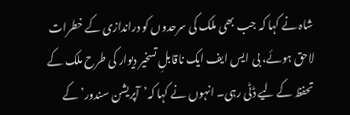شاہ نے کہا کہ جب بھی ملک کی سرحدوں کو دراندازی کے خطرات لاحق ہوئے، بی ایس ایف ایک ناقابلِ تسخیر دیوار کی طرح ملک کے تحفظ کے لیے ڈٹی رہی۔ انہوں نے کہا کہ’آپریشن سندور’ کے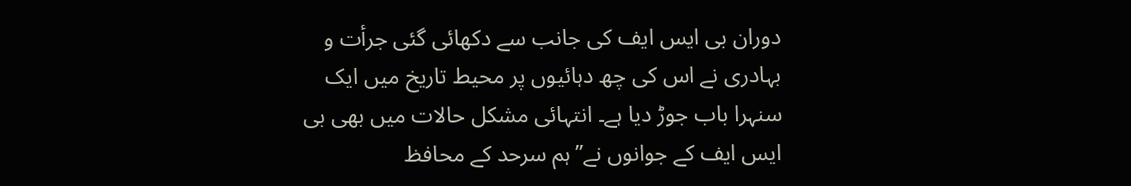دوران بی ایس ایف کی جانب سے دکھائی گئی جرأت و بہادری نے اس کی چھ دہائیوں پر محیط تاریخ میں ایک سنہرا باب جوڑ دیا ہے۔ انتہائی مشکل حالات میں بھی بی ایس ایف کے جوانوں نے’’ہم سرحد کے محافظ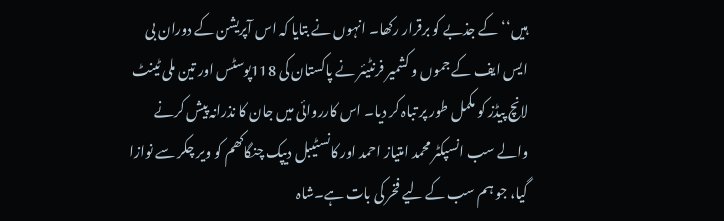ہیں‘‘کے جذبے کو برقرار رکھا۔ انہوں نے بتایا کہ اس آپریشن کے دوران بی ایس ایف کے جموں و کشمیر فرنٹیئر نے پاکستان کی 118پوسٹس اور تین ملی ٹینٹ لانچ پیڈز کو مکمل طور پر تباہ کر دیا۔ اس کارروائی میں جان کا نذرانہ پیش کرنے والے سب انسپکٹر محمد امتیاز احمد اور کانسٹیبل دیپک چنگاکھم کو ویر چکر سے نوازا گیا، جو ہم سب کے لیے فخر کی بات ہے۔شاہ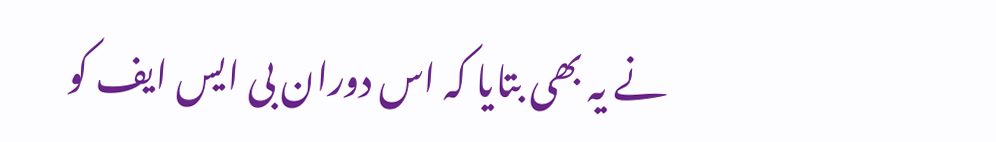نے یہ بھی بتایا کہ اس دوران بی ایس ایف کو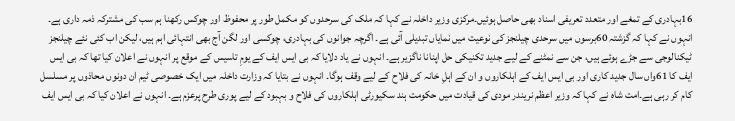16بہادری کے تمغے اور متعدد تعریفی اسناد بھی حاصل ہوئیں۔مرکزی وزیر داخلہ نے کہا کہ ملک کی سرحدوں کو مکمل طور پر محفوظ اور چوکس رکھنا ہم سب کی مشترکہ ذمہ داری ہے۔ انہوں نے کہا کہ گزشتہ 60برسوں میں سرحدی چیلنجز کی نوعیت میں نمایاں تبدیلی آئی ہے۔ اگرچہ جوانوں کی بہادری، چوکسی اور لگن آج بھی انتہائی اہم ہیں، لیکن اب کئی نئے چیلنجز ٹیکنالوجی سے جڑے ہوئے ہیں، جن سے نمٹنے کے لیے جدید تکنیکی حل اپنانا ناگزیر ہے۔ انہوں نے یاد دلایا کہ بی ایس ایف کے یومِ تاسیس کے موقع پر انہوں نے اعلان کیا تھا کہ بی ایس ایف کا 61واں سال جدید کاری اور بی ایس ایف کے اہلکاروں و ان کے اہلِ خانہ کی فلاح کے لیے وقف ہوگا۔ انہوں نے بتایا کہ وزارت داخلہ میں ایک خصوصی ٹیم ان دونوں محاذوں پر مسلسل کام کر رہی ہے۔امت شاہ نے کہا کہ وزیر اعظم نریندر مودی کی قیادت میں حکومت ہند سکیورٹی اہلکاروں کی فلاح و بہبود کے لیے پوری طرح پرعزم ہے۔ انہوں نے اعلان کیا کہ بی ایس ایف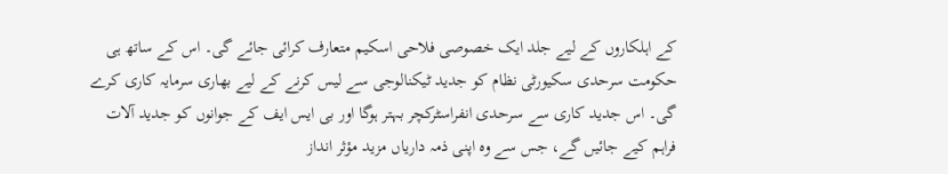کے اہلکاروں کے لیے جلد ایک خصوصی فلاحی اسکیم متعارف کرائی جائے گی۔ اس کے ساتھ ہی حکومت سرحدی سکیورٹی نظام کو جدید ٹیکنالوجی سے لیس کرنے کے لیے بھاری سرمایہ کاری کرے گی۔ اس جدید کاری سے سرحدی انفراسٹرکچر بہتر ہوگا اور بی ایس ایف کے جوانوں کو جدید آلات فراہم کیے جائیں گے، جس سے وہ اپنی ذمہ داریاں مزید مؤثر انداز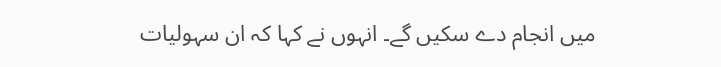میں انجام دے سکیں گے۔ انہوں نے کہا کہ ان سہولیات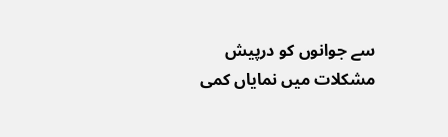سے جوانوں کو درپیش مشکلات میں نمایاں کمی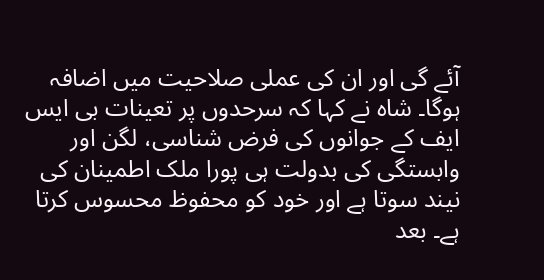آئے گی اور ان کی عملی صلاحیت میں اضافہ ہوگا۔ شاہ نے کہا کہ سرحدوں پر تعینات بی ایس ایف کے جوانوں کی فرض شناسی، لگن اور وابستگی کی بدولت ہی پورا ملک اطمینان کی نیند سوتا ہے اور خود کو محفوظ محسوس کرتا ہے۔ بعد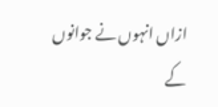ازاں انہوں نے جوانوں کے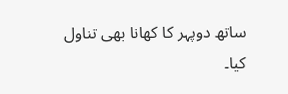ساتھ دوپہر کا کھانا بھی تناول کیا۔